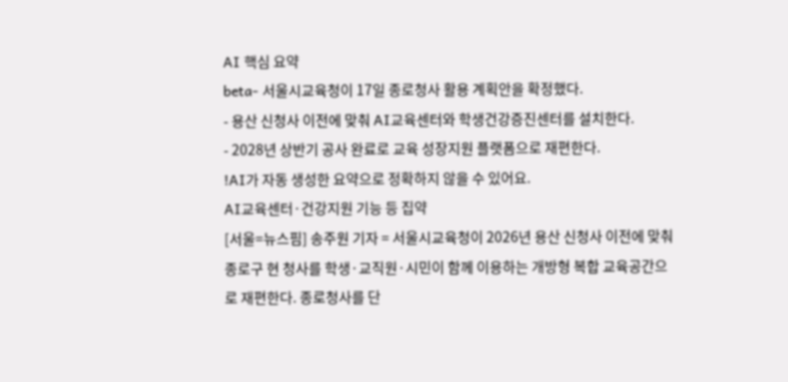AI 핵심 요약
beta- 서울시교육청이 17일 종로청사 활용 계획안을 확정했다.
- 용산 신청사 이전에 맞춰 AI교육센터와 학생건강증진센터를 설치한다.
- 2028년 상반기 공사 완료로 교육 성장지원 플랫폼으로 재편한다.
!AI가 자동 생성한 요약으로 정확하지 않을 수 있어요.
AI교육센터·건강지원 기능 등 집약
[서울=뉴스핌] 송주원 기자 = 서울시교육청이 2026년 용산 신청사 이전에 맞춰 종로구 현 청사를 학생·교직원·시민이 함께 이용하는 개방형 복합 교육공간으로 재편한다. 종로청사를 단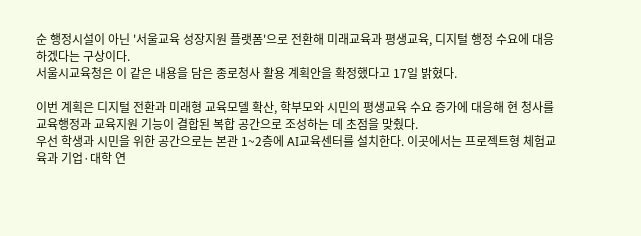순 행정시설이 아닌 '서울교육 성장지원 플랫폼'으로 전환해 미래교육과 평생교육, 디지털 행정 수요에 대응하겠다는 구상이다.
서울시교육청은 이 같은 내용을 담은 종로청사 활용 계획안을 확정했다고 17일 밝혔다.

이번 계획은 디지털 전환과 미래형 교육모델 확산, 학부모와 시민의 평생교육 수요 증가에 대응해 현 청사를 교육행정과 교육지원 기능이 결합된 복합 공간으로 조성하는 데 초점을 맞췄다.
우선 학생과 시민을 위한 공간으로는 본관 1~2층에 AI교육센터를 설치한다. 이곳에서는 프로젝트형 체험교육과 기업·대학 연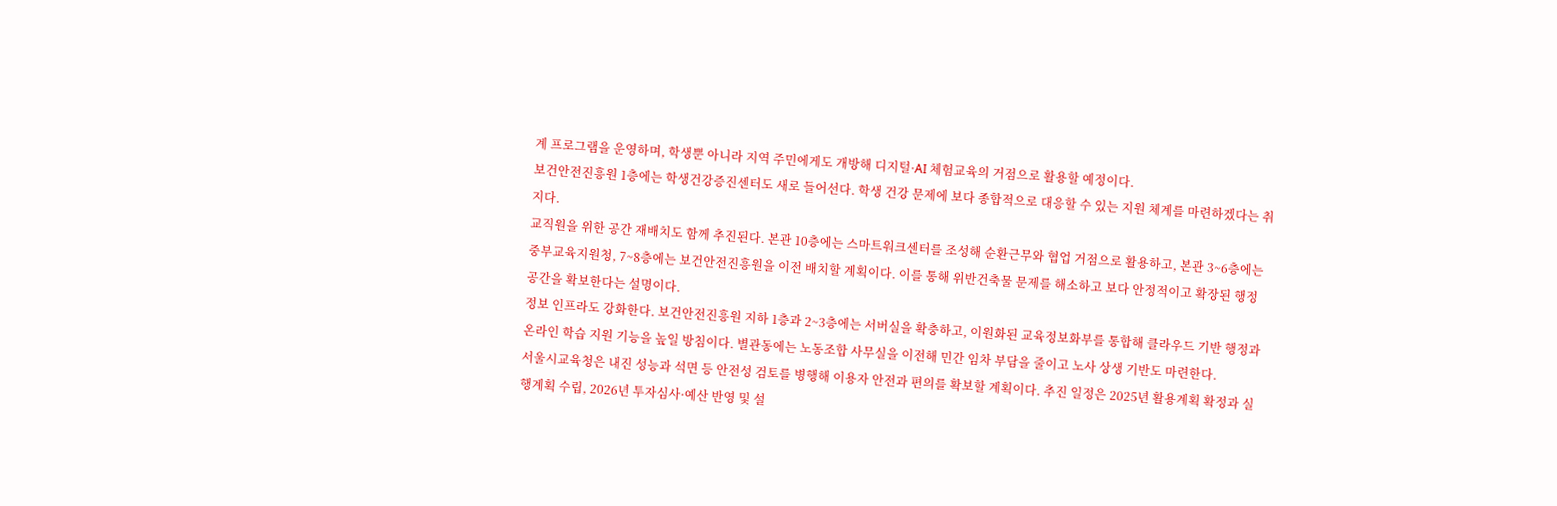계 프로그램을 운영하며, 학생뿐 아니라 지역 주민에게도 개방해 디지털·AI 체험교육의 거점으로 활용할 예정이다.
보건안전진흥원 1층에는 학생건강증진센터도 새로 들어선다. 학생 건강 문제에 보다 종합적으로 대응할 수 있는 지원 체계를 마련하겠다는 취지다.
교직원을 위한 공간 재배치도 함께 추진된다. 본관 10층에는 스마트워크센터를 조성해 순환근무와 협업 거점으로 활용하고, 본관 3~6층에는 중부교육지원청, 7~8층에는 보건안전진흥원을 이전 배치할 계획이다. 이를 통해 위반건축물 문제를 해소하고 보다 안정적이고 확장된 행정공간을 확보한다는 설명이다.
정보 인프라도 강화한다. 보건안전진흥원 지하 1층과 2~3층에는 서버실을 확충하고, 이원화된 교육정보화부를 통합해 클라우드 기반 행정과 온라인 학습 지원 기능을 높일 방침이다. 별관동에는 노동조합 사무실을 이전해 민간 임차 부담을 줄이고 노사 상생 기반도 마련한다.
서울시교육청은 내진 성능과 석면 등 안전성 검토를 병행해 이용자 안전과 편의를 확보할 계획이다. 추진 일정은 2025년 활용계획 확정과 실행계획 수립, 2026년 투자심사·예산 반영 및 설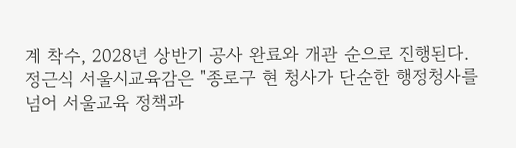계 착수, 2028년 상반기 공사 완료와 개관 순으로 진행된다.
정근식 서울시교육감은 "종로구 현 청사가 단순한 행정청사를 넘어 서울교육 정책과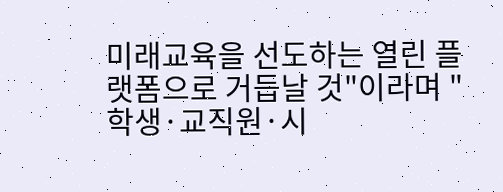미래교육을 선도하는 열린 플랫폼으로 거듭날 것"이라며 "학생·교직원·시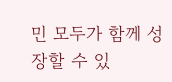민 모두가 함께 성장할 수 있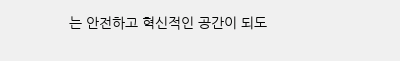는 안전하고 혁신적인 공간이 되도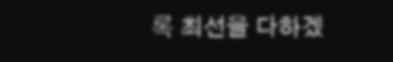록 최선을 다하겠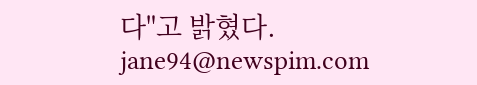다"고 밝혔다.
jane94@newspim.com